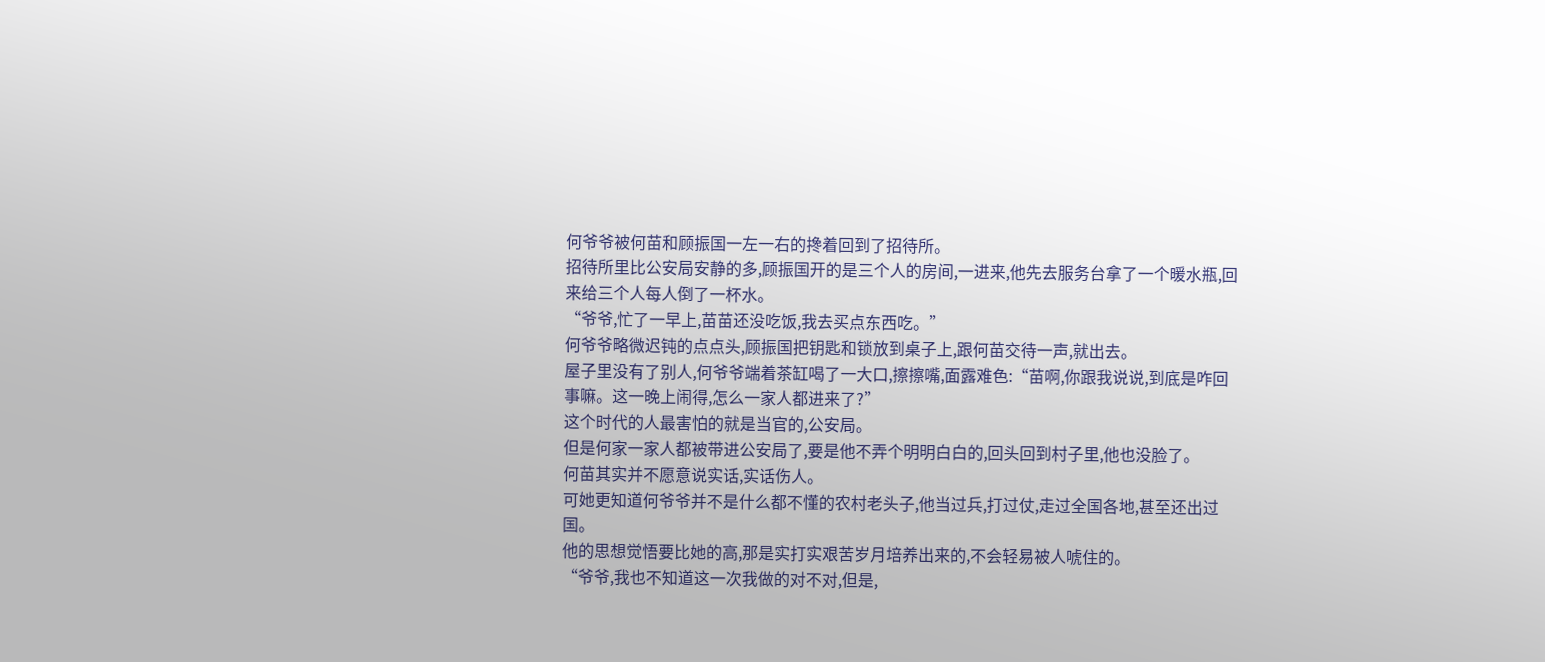何爷爷被何苗和顾振国一左一右的搀着回到了招待所。
招待所里比公安局安静的多,顾振国开的是三个人的房间,一进来,他先去服务台拿了一个暖水瓶,回来给三个人每人倒了一杯水。
“爷爷,忙了一早上,苗苗还没吃饭,我去买点东西吃。”
何爷爷略微迟钝的点点头,顾振国把钥匙和锁放到桌子上,跟何苗交待一声,就出去。
屋子里没有了别人,何爷爷端着茶缸喝了一大口,擦擦嘴,面露难色:“苗啊,你跟我说说,到底是咋回事嘛。这一晚上闹得,怎么一家人都进来了?”
这个时代的人最害怕的就是当官的,公安局。
但是何家一家人都被带进公安局了,要是他不弄个明明白白的,回头回到村子里,他也没脸了。
何苗其实并不愿意说实话,实话伤人。
可她更知道何爷爷并不是什么都不懂的农村老头子,他当过兵,打过仗,走过全国各地,甚至还出过国。
他的思想觉悟要比她的高,那是实打实艰苦岁月培养出来的,不会轻易被人唬住的。
“爷爷,我也不知道这一次我做的对不对,但是,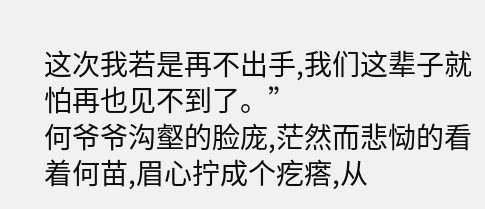这次我若是再不出手,我们这辈子就怕再也见不到了。”
何爷爷沟壑的脸庞,茫然而悲恸的看着何苗,眉心拧成个疙瘩,从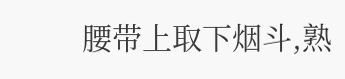腰带上取下烟斗,熟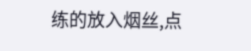练的放入烟丝,点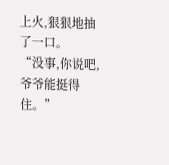上火,狠狠地抽了一口。
“没事,你说吧,爷爷能挺得住。”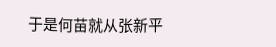于是何苗就从张新平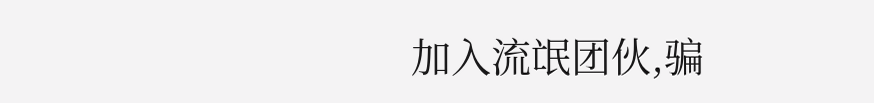加入流氓团伙,骗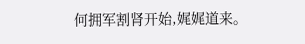何拥军割肾开始,娓娓道来。